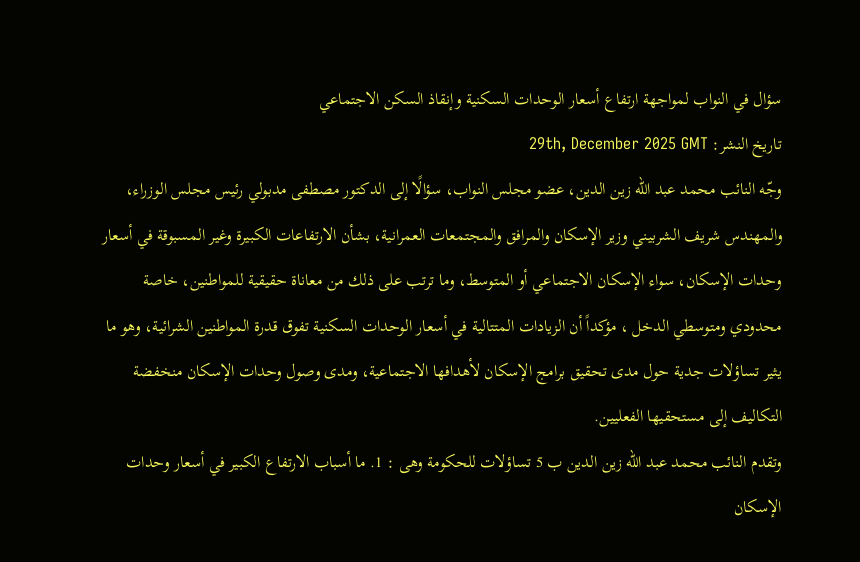سؤال في النواب لمواجهة ارتفاع أسعار الوحدات السكنية وإنقاذ السكن الاجتماعي
تاريخ النشر: 29th, December 2025 GMT
وجّه النائب محمد عبد الله زين الدين، عضو مجلس النواب، سؤالًا إلى الدكتور مصطفى مدبولي رئيس مجلس الوزراء، والمهندس شريف الشربيني وزير الإسكان والمرافق والمجتمعات العمرانية، بشأن الارتفاعات الكبيرة وغير المسبوقة في أسعار وحدات الإسكان، سواء الإسكان الاجتماعي أو المتوسط، وما ترتب على ذلك من معاناة حقيقية للمواطنين، خاصة محدودي ومتوسطي الدخل ، مؤكداً أن الزيادات المتتالية في أسعار الوحدات السكنية تفوق قدرة المواطنين الشرائية، وهو ما يثير تساؤلات جدية حول مدى تحقيق برامج الإسكان لأهدافها الاجتماعية، ومدى وصول وحدات الإسكان منخفضة التكاليف إلى مستحقيها الفعليين.
وتقدم النائب محمد عبد الله زين الدين ب 5 تساؤلات للحكومة وهى : 1. ما أسباب الارتفاع الكبير في أسعار وحدات الإسكان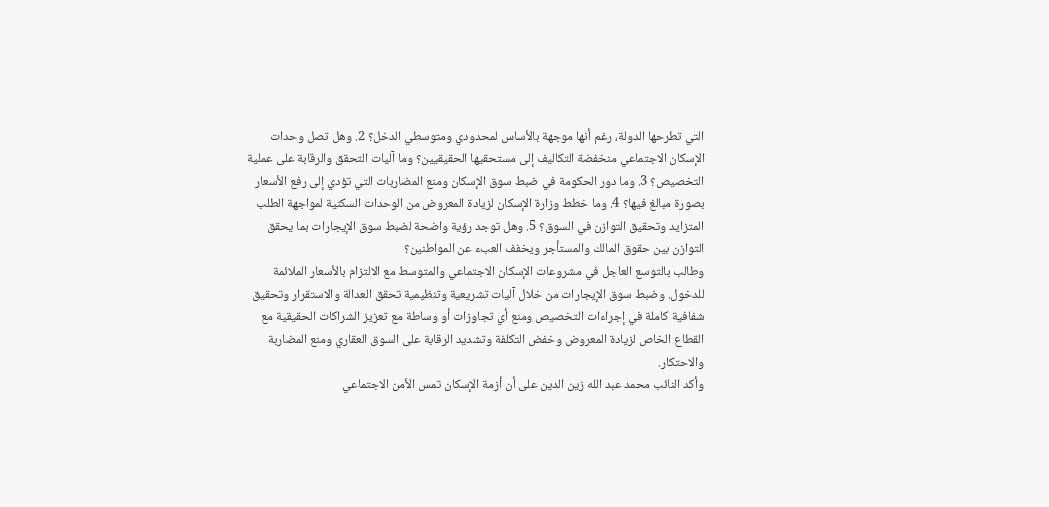التي تطرحها الدولة، رغم أنها موجهة بالأساس لمحدودي ومتوسطي الدخل؟ 2. وهل تصل وحدات الإسكان الاجتماعي منخفضة التكاليف إلى مستحقيها الحقيقيين؟ وما آليات التحقق والرقابة على عملية التخصيص؟ 3. وما دور الحكومة في ضبط سوق الإسكان ومنع المضاربات التي تؤدي إلى رفع الأسعار بصورة مبالغ فيها؟ 4. وما خطط وزارة الإسكان لزيادة المعروض من الوحدات السكنية لمواجهة الطلب المتزايد وتحقيق التوازن في السوق؟ 5. وهل توجد رؤية واضحة لضبط سوق الإيجارات بما يحقق التوازن بين حقوق المالك والمستأجر ويخفف العبء عن المواطنين؟
وطالب بالتوسع العاجل في مشروعات الإسكان الاجتماعي والمتوسط مع الالتزام بالأسعار الملائمة للدخول. وضبط سوق الإيجارات من خلال آليات تشريعية وتنظيمية تحقق العدالة والاستقرار وتحقيق شفافية كاملة في إجراءات التخصيص ومنع أي تجاوزات أو وساطة مع تعزيز الشراكات الحقيقية مع القطاع الخاص لزيادة المعروض وخفض التكلفة وتشديد الرقابة على السوق العقاري ومنع المضاربة والاحتكار.
وأكد النائب محمد عبد الله زين الدين على أن أزمة الإسكان تمس الأمن الاجتماعي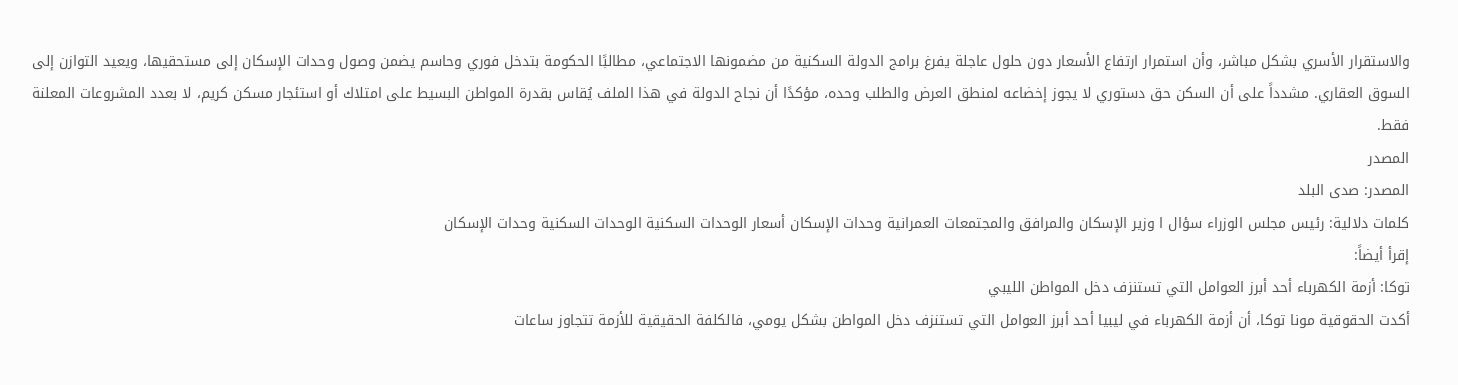والاستقرار الأسري بشكل مباشر، وأن استمرار ارتفاع الأسعار دون حلول عاجلة يفرغ برامج الدولة السكنية من مضمونها الاجتماعي، مطالبًا الحكومة بتدخل فوري وحاسم يضمن وصول وحدات الإسكان إلى مستحقيها، ويعيد التوازن إلى السوق العقاري. مشدداً على أن السكن حق دستوري لا يجوز إخضاعه لمنطق العرض والطلب وحده، مؤكدًا أن نجاح الدولة في هذا الملف يُقاس بقدرة المواطن البسيط على امتلاك أو استئجار مسكن كريم، لا بعدد المشروعات المعلنة فقط.
المصدر
المصدر: صدى البلد
كلمات دلالية: رئيس مجلس الوزراء سؤال ا وزير الإسكان والمرافق والمجتمعات العمرانية وحدات الإسكان أسعار الوحدات السكنية الوحدات السکنیة وحدات الإسکان
إقرأ أيضاً:
توكا: أزمة الكهرباء أحد أبرز العوامل التي تستنزف دخل المواطن الليبي
أكدت الحقوقية مونا توكا، أن أزمة الكهرباء في ليبيا أحد أبرز العوامل التي تستنزف دخل المواطن بشكل يومي، فالكلفة الحقيقية للأزمة تتجاوز ساعات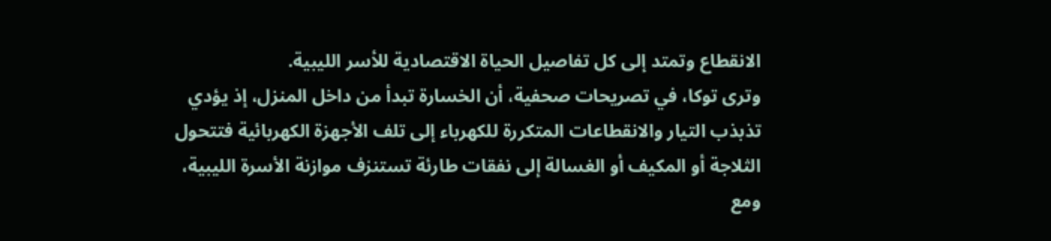الانقطاع وتمتد إلى كل تفاصيل الحياة الاقتصادية للأسر الليبية.
وترى توكا، في تصريحات صحفية، أن الخسارة تبدأ من داخل المنزل، إذ يؤدي تذبذب التيار والانقطاعات المتكررة للكهرباء إلى تلف الأجهزة الكهربائية فتتحول الثلاجة أو المكيف أو الغسالة إلى نفقات طارئة تستنزف موازنة الأسرة الليبية، ومع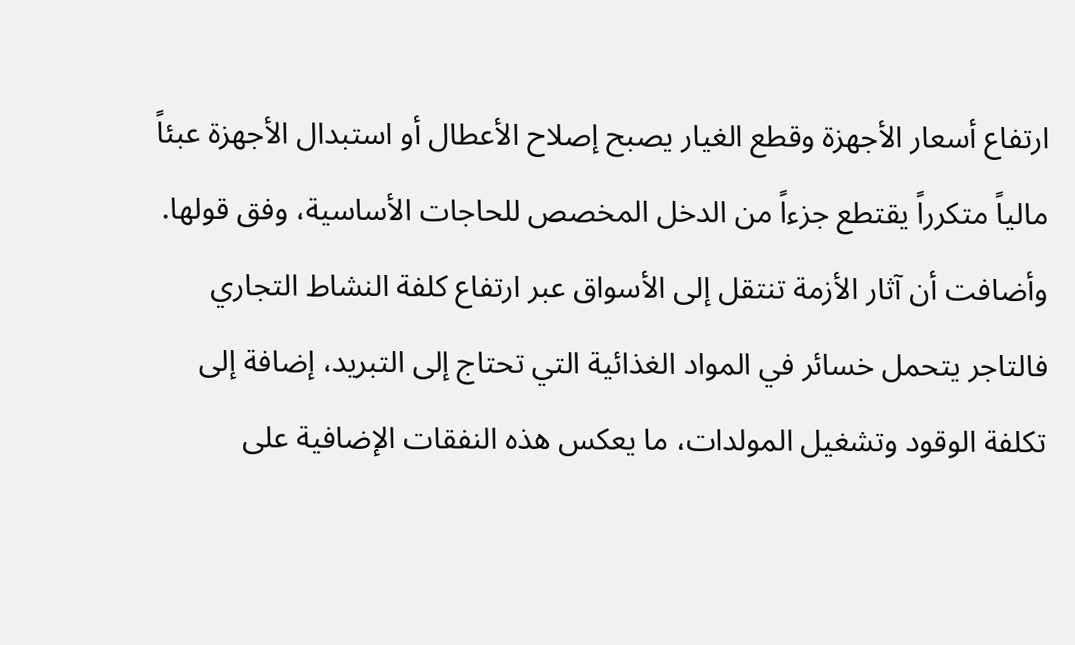ارتفاع أسعار الأجهزة وقطع الغيار يصبح إصلاح الأعطال أو استبدال الأجهزة عبئاً مالياً متكرراً يقتطع جزءاً من الدخل المخصص للحاجات الأساسية، وفق قولها.
وأضافت أن آثار الأزمة تنتقل إلى الأسواق عبر ارتفاع كلفة النشاط التجاري فالتاجر يتحمل خسائر في المواد الغذائية التي تحتاج إلى التبريد، إضافة إلى تكلفة الوقود وتشغيل المولدات، ما يعكس هذه النفقات الإضافية على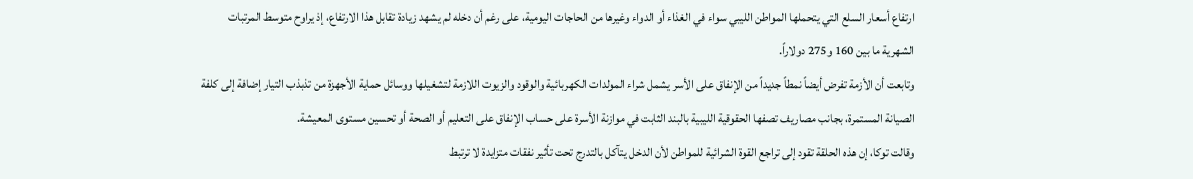ارتفاع أسعار السلع التي يتحملها المواطن الليبي سواء في الغذاء أو الدواء وغيرها من الحاجات اليومية، على رغم أن دخله لم يشهد زيادة تقابل هذا الارتفاع، إذ يراوح متوسط المرتبات الشهرية ما بين 160 و275 دولاراً.
وتابعت أن الأزمة تفرض أيضاً نمطاً جديداً من الإنفاق على الأسر يشمل شراء المولدات الكهربائية والوقود والزيوت اللازمة لتشغيلها ووسائل حماية الأجهزة من تذبذب التيار إضافة إلى كلفة الصيانة المستمرة، بجانب مصاريف تصفها الحقوقية الليبية بالبند الثابت في موازنة الأسرة على حساب الإنفاق على التعليم أو الصحة أو تحسين مستوى المعيشة.
وقالت توكا، إن هذه الحلقة تقود إلى تراجع القوة الشرائية للمواطن لأن الدخل يتآكل بالتدرج تحت تأثير نفقات متزايدة لا ترتبط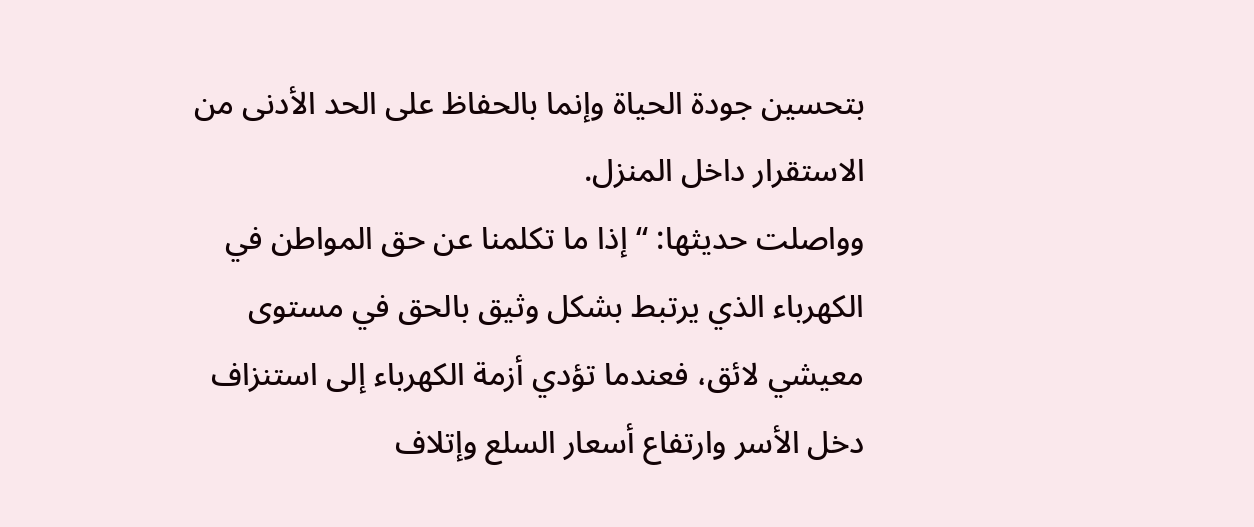بتحسين جودة الحياة وإنما بالحفاظ على الحد الأدنى من الاستقرار داخل المنزل.
وواصلت حديثها: “إذا ما تكلمنا عن حق المواطن في الكهرباء الذي يرتبط بشكل وثيق بالحق في مستوى معيشي لائق، فعندما تؤدي أزمة الكهرباء إلى استنزاف دخل الأسر وارتفاع أسعار السلع وإتلاف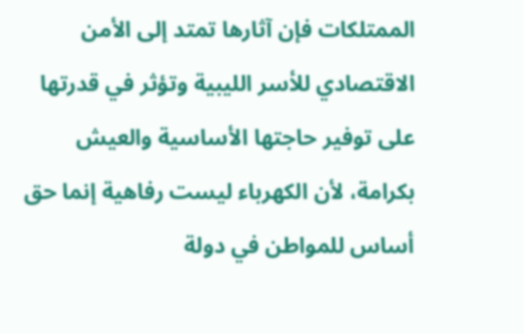الممتلكات فإن آثارها تمتد إلى الأمن الاقتصادي للأسر الليبية وتؤثر في قدرتها على توفير حاجتها الأساسية والعيش بكرامة، لأن الكهرباء ليست رفاهية إنما حق أساس للمواطن في دولة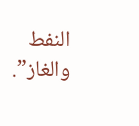النفط والغاز”.